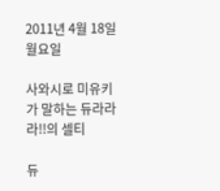2011년 4월 18일 월요일

사와시로 미유키가 말하는 듀라라라!!의 셀티

듀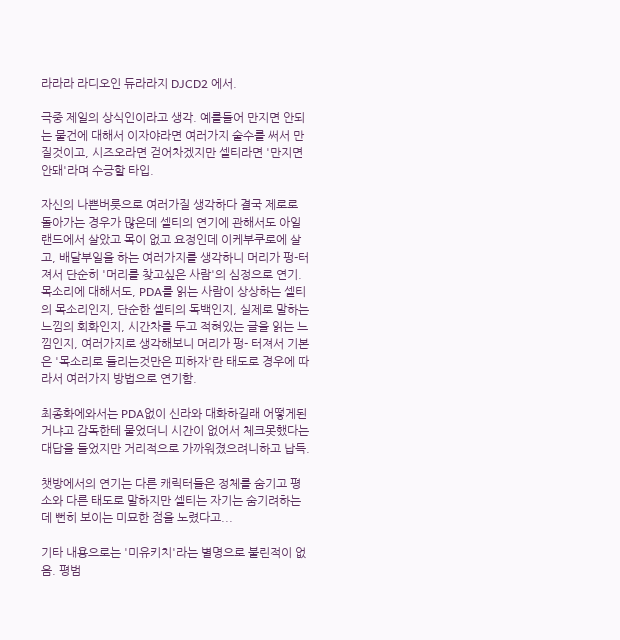라라라 라디오인 듀라라지 DJCD2 에서.

극중 제일의 상식인이라고 생각. 예를들어 만지면 안되는 물건에 대해서 이자야라면 여러가지 술수를 써서 만질것이고, 시즈오라면 걷어차겠지만 셀티라면 '만지면 안돼'라며 수긍할 타입.

자신의 나쁜버릇으로 여러가질 생각하다 결국 제로로 돌아가는 경우가 많은데 셀티의 연기에 관해서도 아일랜드에서 살았고 목이 없고 요정인데 이케부쿠로에 살고, 배달부일을 하는 여러가지를 생각하니 머리가 펑-터져서 단순히 '머리를 찾고싶은 사람'의 심정으로 연기.
목소리에 대해서도, PDA를 읽는 사람이 상상하는 셀티의 목소리인지, 단순한 셀티의 독백인지, 실제로 말하는 느낌의 회화인지, 시간차를 두고 적혀있는 글을 읽는 느낌인지, 여러가지로 생각해보니 머리가 펑- 터져서 기본은 '목소리로 들리는것만은 피하자'란 태도로 경우에 따라서 여러가지 방법으로 연기함.

최종화에와서는 PDA없이 신라와 대화하길래 어떻게된거냐고 감독한테 물었더니 시간이 없어서 체크못했다는 대답을 들었지만 거리적으로 가까워졌으려니하고 납득.

챗방에서의 연기는 다른 캐릭터들은 정체를 숨기고 평소와 다른 태도로 말하지만 셀티는 자기는 숨기려하는데 뻔히 보이는 미묘한 점을 노렸다고...

기타 내용으로는 '미유키치'라는 별명으로 불린적이 없음. 평범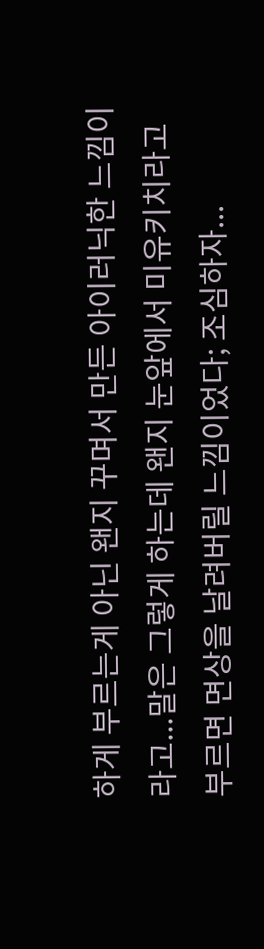하게 부르는게 아닌 왠지 꾸며서 만든 아이러닉한 느낌이라고...말은 그렇게 하는데 왠지 눈앞에서 미유키치라고 부르면 면상을 날려버릴 느낌이었다; 조심하자...